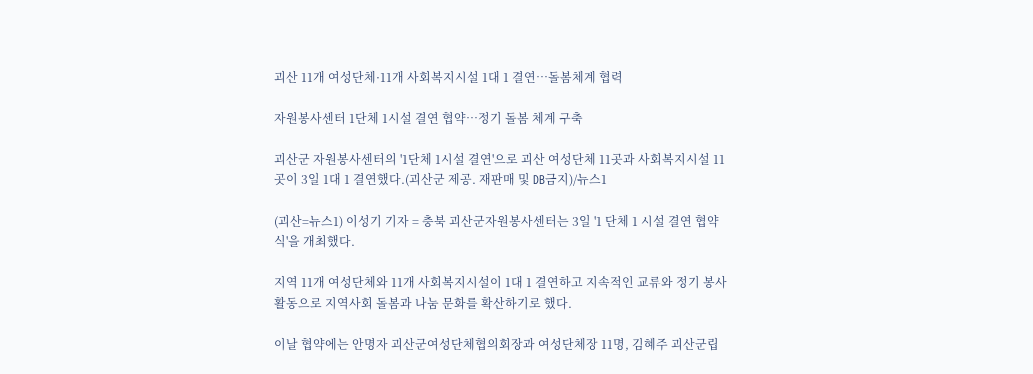괴산 11개 여성단체·11개 사회복지시설 1대 1 결연…돌봄체계 협력

자원봉사센터 1단체 1시설 결연 협약…정기 돌봄 체계 구축

괴산군 자원봉사센터의 '1단체 1시설 결연'으로 괴산 여성단체 11곳과 사회복지시설 11곳이 3일 1대 1 결연했다.(괴산군 제공. 재판매 및 DB금지)/뉴스1

(괴산=뉴스1) 이성기 기자 = 충북 괴산군자원봉사센터는 3일 '1 단체 1 시설 결연 협약식'을 개최했다.

지역 11개 여성단체와 11개 사회복지시설이 1대 1 결연하고 지속적인 교류와 정기 봉사활동으로 지역사회 돌봄과 나눔 문화를 확산하기로 했다.

이날 협약에는 안명자 괴산군여성단체협의회장과 여성단체장 11명, 김혜주 괴산군립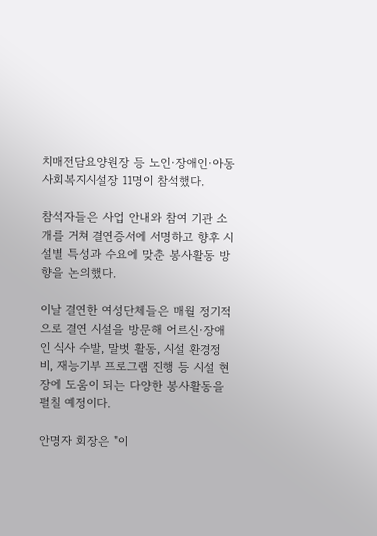치매전담요양원장 등 노인·장애인·아동 사회복지시설장 11명이 참석했다.

참석자들은 사업 안내와 참여 기관 소개를 거쳐 결연증서에 서명하고 향후 시설별 특성과 수요에 맞춘 봉사활동 방향을 논의했다.

이날 결연한 여성단체들은 매월 정기적으로 결연 시설을 방문해 어르신·장애인 식사 수발, 말벗 활동, 시설 환경정비, 재능기부 프로그램 진행 등 시설 현장에 도움이 되는 다양한 봉사활동을 펼칠 예정이다.

안명자 회장은 "이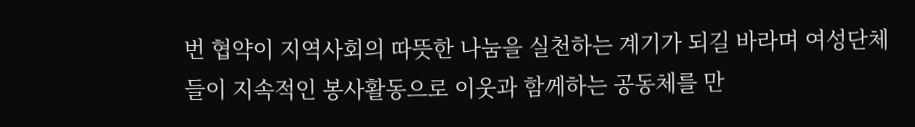번 협약이 지역사회의 따뜻한 나눔을 실천하는 계기가 되길 바라며 여성단체들이 지속적인 봉사활동으로 이웃과 함께하는 공동체를 만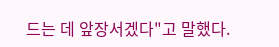드는 데 앞장서겠다"고 말했다.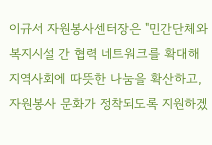이규서 자원봉사센터장은 "민간단체와 복지시설 간 협력 네트워크를 확대해 지역사회에 따뜻한 나눔을 확산하고, 자원봉사 문화가 정착되도록 지원하겠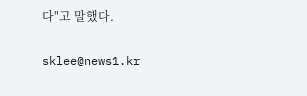다"고 말했다.

sklee@news1.kr